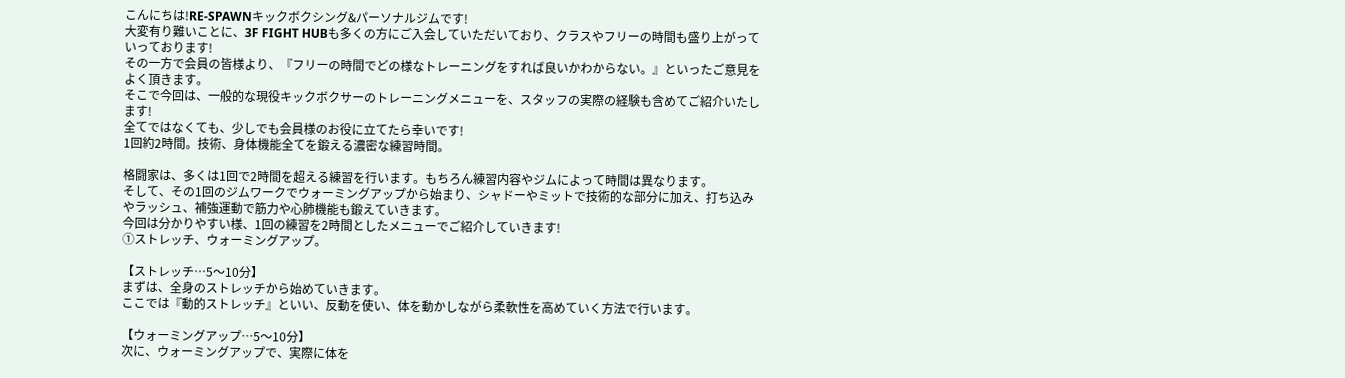こんにちは!RE-SPAWNキックボクシング&パーソナルジムです!
大変有り難いことに、3F FIGHT HUBも多くの方にご入会していただいており、クラスやフリーの時間も盛り上がっていっております!
その一方で会員の皆様より、『フリーの時間でどの様なトレーニングをすれば良いかわからない。』といったご意見をよく頂きます。
そこで今回は、一般的な現役キックボクサーのトレーニングメニューを、スタッフの実際の経験も含めてご紹介いたします!
全てではなくても、少しでも会員様のお役に立てたら幸いです!
1回約2時間。技術、身体機能全てを鍛える濃密な練習時間。

格闘家は、多くは1回で2時間を超える練習を行います。もちろん練習内容やジムによって時間は異なります。
そして、その1回のジムワークでウォーミングアップから始まり、シャドーやミットで技術的な部分に加え、打ち込みやラッシュ、補強運動で筋力や心肺機能も鍛えていきます。
今回は分かりやすい様、1回の練習を2時間としたメニューでご紹介していきます!
①ストレッチ、ウォーミングアップ。

【ストレッチ…5〜10分】
まずは、全身のストレッチから始めていきます。
ここでは『動的ストレッチ』といい、反動を使い、体を動かしながら柔軟性を高めていく方法で行います。

【ウォーミングアップ…5〜10分】
次に、ウォーミングアップで、実際に体を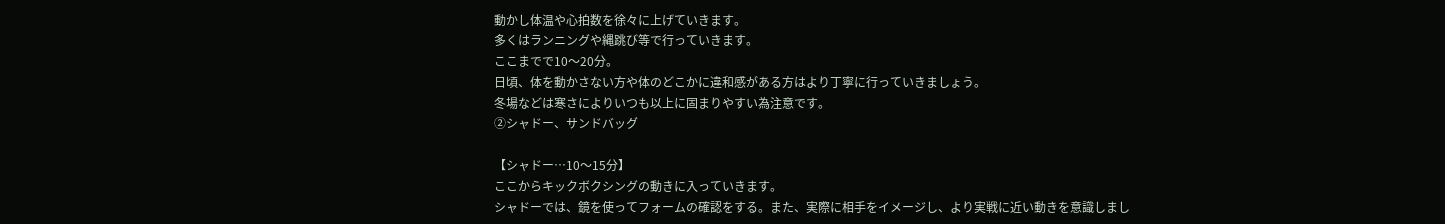動かし体温や心拍数を徐々に上げていきます。
多くはランニングや縄跳び等で行っていきます。
ここまでで10〜20分。
日頃、体を動かさない方や体のどこかに違和感がある方はより丁寧に行っていきましょう。
冬場などは寒さによりいつも以上に固まりやすい為注意です。
②シャドー、サンドバッグ

【シャドー…10〜15分】
ここからキックボクシングの動きに入っていきます。
シャドーでは、鏡を使ってフォームの確認をする。また、実際に相手をイメージし、より実戦に近い動きを意識しまし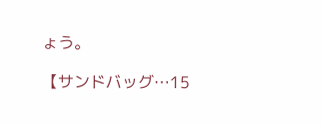ょう。

【サンドバッグ…15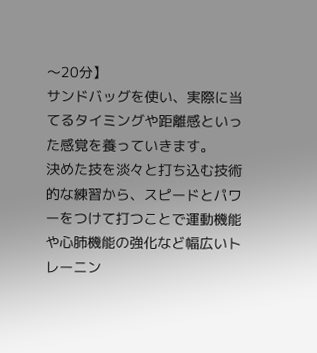〜20分】
サンドバッグを使い、実際に当てるタイミングや距離感といった感覚を養っていきます。
決めた技を淡々と打ち込む技術的な練習から、スピードとパワーをつけて打つことで運動機能や心肺機能の強化など幅広いトレーニン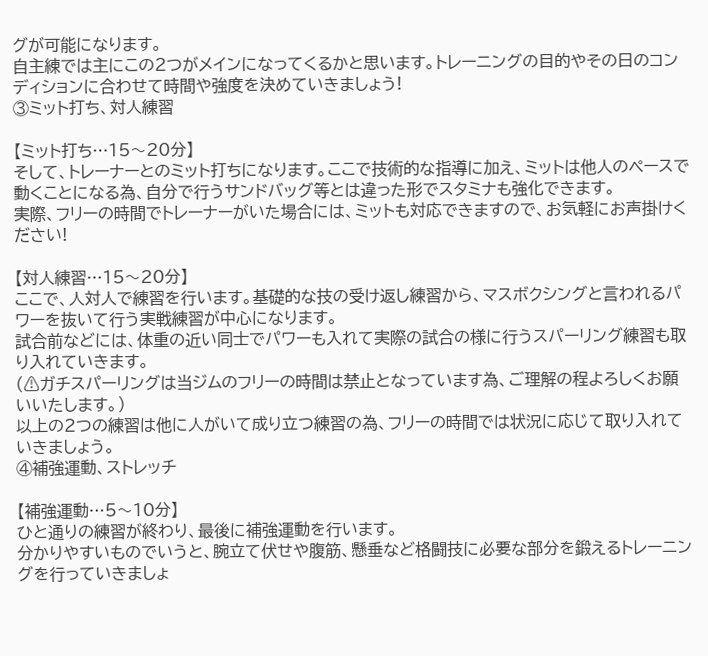グが可能になります。
自主練では主にこの2つがメインになってくるかと思います。トレーニングの目的やその日のコンディションに合わせて時間や強度を決めていきましょう!
③ミット打ち、対人練習

【ミット打ち…15〜20分】
そして、トレーナーとのミット打ちになります。ここで技術的な指導に加え、ミットは他人のペースで動くことになる為、自分で行うサンドバッグ等とは違った形でスタミナも強化できます。
実際、フリーの時間でトレーナーがいた場合には、ミットも対応できますので、お気軽にお声掛けください!

【対人練習…15〜20分】
ここで、人対人で練習を行います。基礎的な技の受け返し練習から、マスボクシングと言われるパワーを抜いて行う実戦練習が中心になります。
試合前などには、体重の近い同士でパワーも入れて実際の試合の様に行うスパーリング練習も取り入れていきます。
(⚠ガチスパーリングは当ジムのフリーの時間は禁止となっています為、ご理解の程よろしくお願いいたします。)
以上の2つの練習は他に人がいて成り立つ練習の為、フリーの時間では状況に応じて取り入れていきましょう。
④補強運動、ストレッチ

【補強運動…5〜10分】
ひと通りの練習が終わり、最後に補強運動を行います。
分かりやすいものでいうと、腕立て伏せや腹筋、懸垂など格闘技に必要な部分を鍛えるトレーニングを行っていきましょ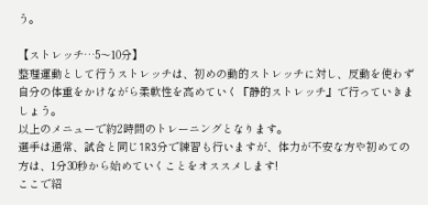う。

【ストレッチ…5〜10分】
整理運動として行うストレッチは、初めの動的ストレッチに対し、反動を使わず自分の体重をかけながら柔軟性を高めていく『静的ストレッチ』で行っていきましょう。
以上のメニューで約2時間のトレーニングとなります。
選手は通常、試合と同じ1R3分で練習も行いますが、体力が不安な方や初めての方は、1分30秒から始めていくことをオススメします!
ここで紹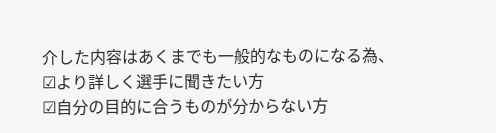介した内容はあくまでも一般的なものになる為、
☑より詳しく選手に聞きたい方
☑自分の目的に合うものが分からない方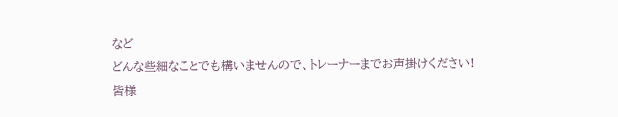など
どんな些細なことでも構いませんので、トレーナーまでお声掛けください!
皆様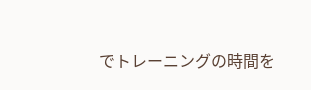でトレーニングの時間を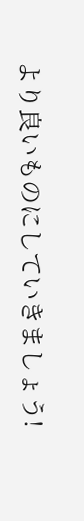より良いものにしていきましょう!